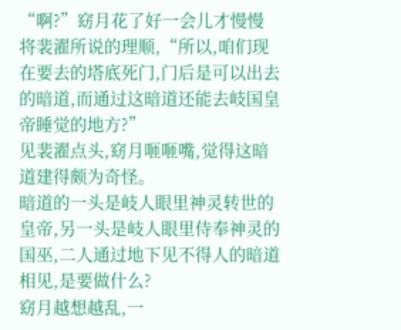“啊?”窈月花了好一会儿才慢慢将裴濯所说的理顺,“所以,咱们现在要去的塔底死门,门后是可以出去的暗道,而通过这暗道还能去岐国皇帝睡觉的地方?”
见裴濯点头,窈月咂咂嘴,觉得这暗道建得颇为奇怪。
暗道的一头是岐人眼里神灵转世的皇帝,另一头是岐人眼里侍奉神灵的国巫,二人通过地下见不得人的暗道相见,是要做什么?
窈月越想越乱,一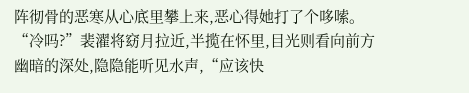阵彻骨的恶寒从心底里攀上来,恶心得她打了个哆嗦。
“冷吗?”裴濯将窈月拉近,半揽在怀里,目光则看向前方幽暗的深处,隐隐能听见水声,“应该快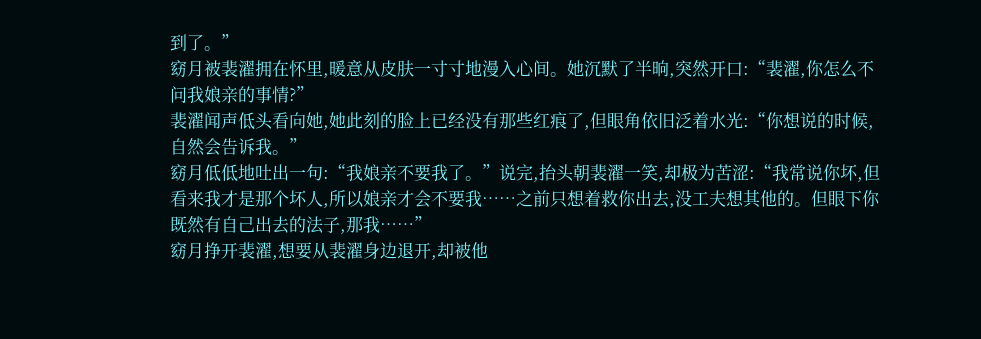到了。”
窈月被裴濯拥在怀里,暖意从皮肤一寸寸地漫入心间。她沉默了半晌,突然开口:“裴濯,你怎么不问我娘亲的事情?”
裴濯闻声低头看向她,她此刻的脸上已经没有那些红痕了,但眼角依旧泛着水光:“你想说的时候,自然会告诉我。”
窈月低低地吐出一句:“我娘亲不要我了。”说完,抬头朝裴濯一笑,却极为苦涩:“我常说你坏,但看来我才是那个坏人,所以娘亲才会不要我……之前只想着救你出去,没工夫想其他的。但眼下你既然有自己出去的法子,那我……”
窈月挣开裴濯,想要从裴濯身边退开,却被他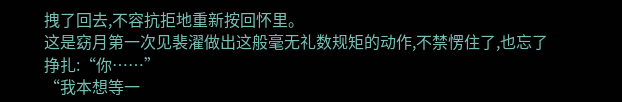拽了回去,不容抗拒地重新按回怀里。
这是窈月第一次见裴濯做出这般毫无礼数规矩的动作,不禁愣住了,也忘了挣扎:“你……”
“我本想等一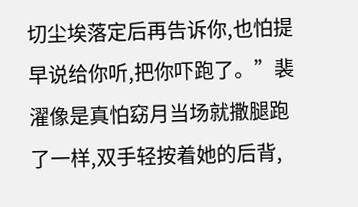切尘埃落定后再告诉你,也怕提早说给你听,把你吓跑了。”裴濯像是真怕窈月当场就撒腿跑了一样,双手轻按着她的后背,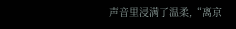声音里浸满了温柔,“离京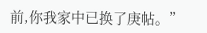前,你我家中已换了庚帖。”